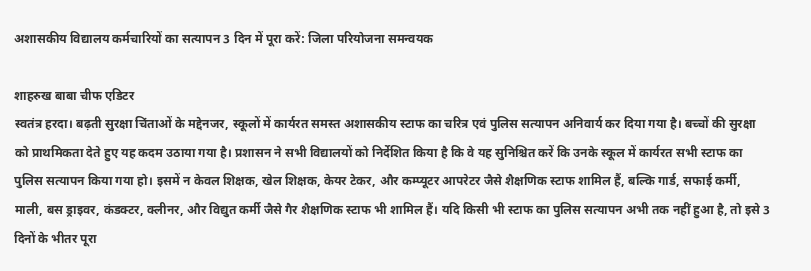अशासकीय विद्यालय कर्मचारियों का सत्यापन 3 दिन में पूरा करें: जिला परियोजना समन्वयक

शाहरुख बाबा चीफ एडिटर
स्वतंत्र हरदा। बढ़ती सुरक्षा चिंताओं के मद्देनजर, स्कूलों में कार्यरत समस्त अशासकीय स्टाफ का चरित्र एवं पुलिस सत्यापन अनिवार्य कर दिया गया है। बच्चों की सुरक्षा को प्राथमिकता देते हुए यह कदम उठाया गया है। प्रशासन ने सभी विद्यालयों को निर्देशित किया है कि वे यह सुनिश्चित करें कि उनके स्कूल में कार्यरत सभी स्टाफ का पुलिस सत्यापन किया गया हो। इसमें न केवल शिक्षक, खेल शिक्षक, केयर टेकर, और कम्प्यूटर आपरेटर जैसे शैक्षणिक स्टाफ शामिल हैं, बल्कि गार्ड, सफाई कर्मी, माली, बस ड्राइवर, कंडक्टर, क्लीनर, और विद्युत कर्मी जैसे गैर शैक्षणिक स्टाफ भी शामिल हैं। यदि किसी भी स्टाफ का पुलिस सत्यापन अभी तक नहीं हुआ है, तो इसे 3 दिनों के भीतर पूरा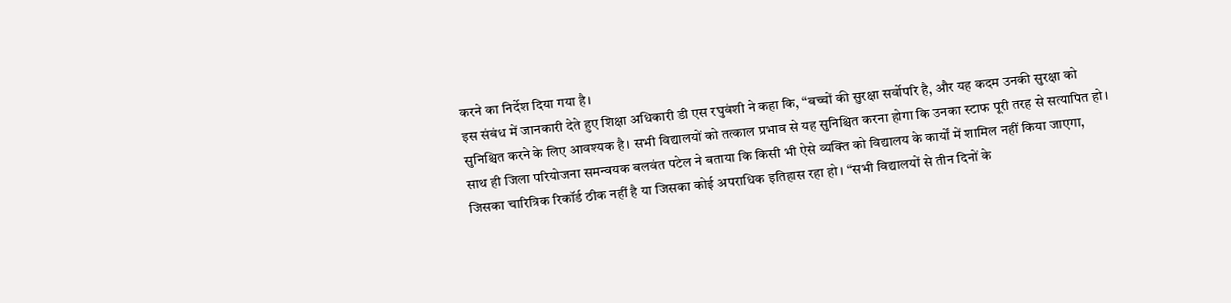करने का निर्देश दिया गया है।
इस संबंध में जानकारी देते हुए शिक्षा अधिकारी डी एस रघुवंशी ने कहा कि, “बच्चों की सुरक्षा सर्वोपरि है, और यह कदम उनकी सुरक्षा को सुनिश्चित करने के लिए आवश्यक है। सभी विद्यालयों को तत्काल प्रभाव से यह सुनिश्चित करना होगा कि उनका स्टाफ पूरी तरह से सत्यापित हो। साथ ही जिला परियोजना समन्वयक बलवंत पटेल ने बताया कि किसी भी ऐसे व्यक्ति को विद्यालय के कार्यों में शामिल नहीं किया जाएगा, जिसका चारित्रिक रिकॉर्ड ठीक नहीं है या जिसका कोई अपराधिक इतिहास रहा हो। “सभी विद्यालयों से तीन दिनों के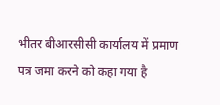भीतर बीआरसीसी कार्यालय में प्रमाण पत्र जमा करने को कहा गया है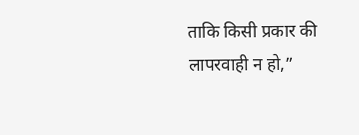ताकि किसी प्रकार की लापरवाही न हो,”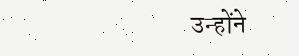उन्होंने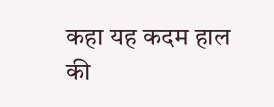कहा यह कदम हाल की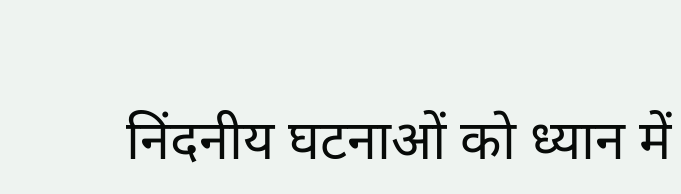निंदनीय घटनाओं को ध्यान में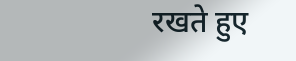रखते हुए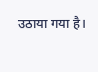उठाया गया है।